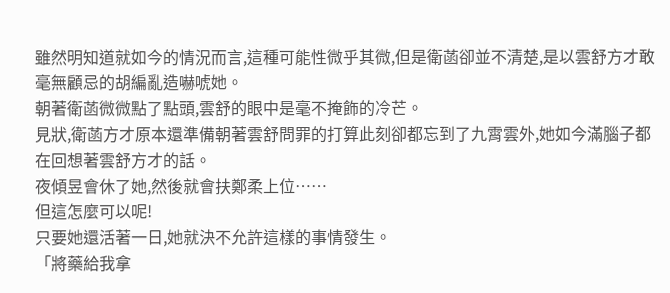雖然明知道就如今的情況而言,這種可能性微乎其微,但是衛菡卻並不清楚,是以雲舒方才敢毫無顧忌的胡編亂造嚇唬她。
朝著衛菡微微點了點頭,雲舒的眼中是毫不掩飾的冷芒。
見狀,衛菡方才原本還準備朝著雲舒問罪的打算此刻卻都忘到了九霄雲外,她如今滿腦子都在回想著雲舒方才的話。
夜傾昱會休了她,然後就會扶鄭柔上位……
但這怎麼可以呢!
只要她還活著一日,她就決不允許這樣的事情發生。
「將藥給我拿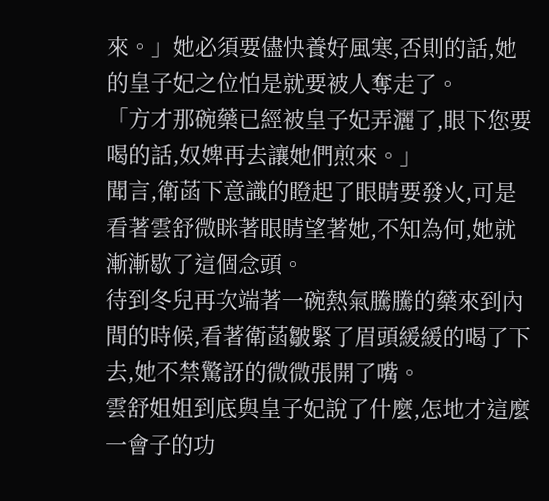來。」她必須要儘快養好風寒,否則的話,她的皇子妃之位怕是就要被人奪走了。
「方才那碗藥已經被皇子妃弄灑了,眼下您要喝的話,奴婢再去讓她們煎來。」
聞言,衛菡下意識的瞪起了眼睛要發火,可是看著雲舒微眯著眼睛望著她,不知為何,她就漸漸歇了這個念頭。
待到冬兒再次端著一碗熱氣騰騰的藥來到內間的時候,看著衛菡皺緊了眉頭緩緩的喝了下去,她不禁驚訝的微微張開了嘴。
雲舒姐姐到底與皇子妃說了什麼,怎地才這麼一會子的功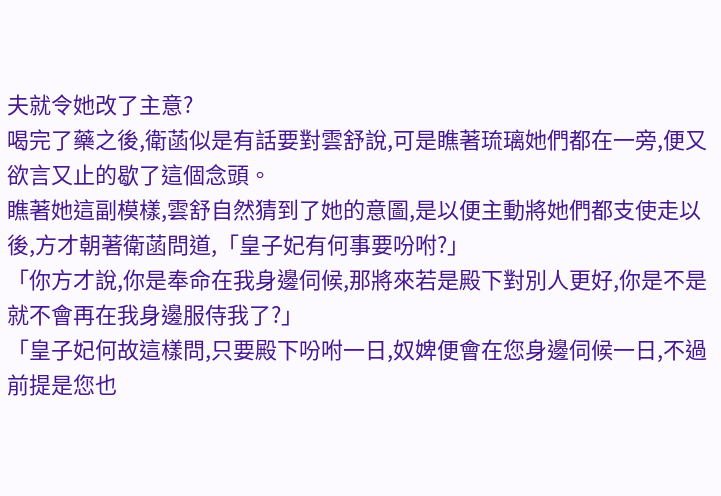夫就令她改了主意?
喝完了藥之後,衛菡似是有話要對雲舒說,可是瞧著琉璃她們都在一旁,便又欲言又止的歇了這個念頭。
瞧著她這副模樣,雲舒自然猜到了她的意圖,是以便主動將她們都支使走以後,方才朝著衛菡問道,「皇子妃有何事要吩咐?」
「你方才說,你是奉命在我身邊伺候,那將來若是殿下對別人更好,你是不是就不會再在我身邊服侍我了?」
「皇子妃何故這樣問,只要殿下吩咐一日,奴婢便會在您身邊伺候一日,不過前提是您也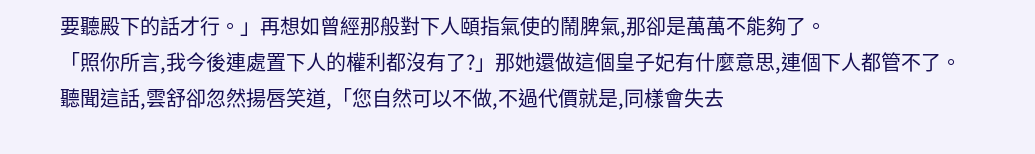要聽殿下的話才行。」再想如曾經那般對下人頤指氣使的鬧脾氣,那卻是萬萬不能夠了。
「照你所言,我今後連處置下人的權利都沒有了?」那她還做這個皇子妃有什麼意思,連個下人都管不了。
聽聞這話,雲舒卻忽然揚唇笑道,「您自然可以不做,不過代價就是,同樣會失去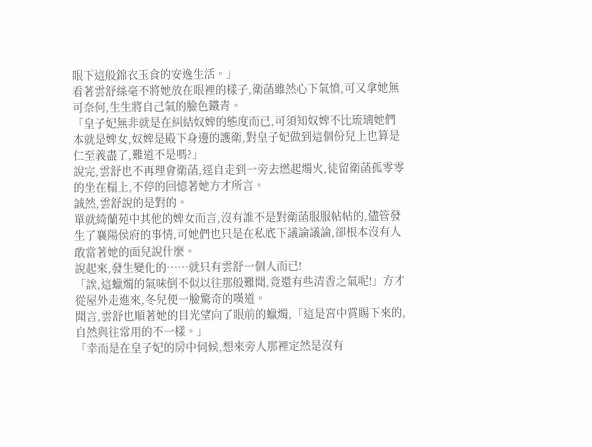眼下這般錦衣玉食的安逸生活。」
看著雲舒絲毫不將她放在眼裡的樣子,衛菡雖然心下氣憤,可又拿她無可奈何,生生將自己氣的臉色鐵青。
「皇子妃無非就是在糾結奴婢的態度而已,可須知奴婢不比琉璃她們本就是婢女,奴婢是殿下身邊的護衛,對皇子妃做到這個份兒上也算是仁至義盡了,難道不是嗎?」
說完,雲舒也不再理會衛菡,逕自走到一旁去燃起燭火,徒留衛菡孤零零的坐在榻上,不停的回憶著她方才所言。
誠然,雲舒說的是對的。
單就綺蘭苑中其他的婢女而言,沒有誰不是對衛菡服服帖帖的,儘管發生了襄陽侯府的事情,可她們也只是在私底下議論議論,卻根本沒有人敢當著她的面兒說什麼。
說起來,發生變化的……就只有雲舒一個人而已!
「誒,這蠟燭的氣味倒不似以往那般難聞,竟還有些清香之氣呢!」方才從屋外走進來,冬兒便一臉驚奇的嘆道。
聞言,雲舒也順著她的目光望向了眼前的蠟燭,「這是宮中賞賜下來的,自然與往常用的不一樣。」
「幸而是在皇子妃的房中伺候,想來旁人那裡定然是沒有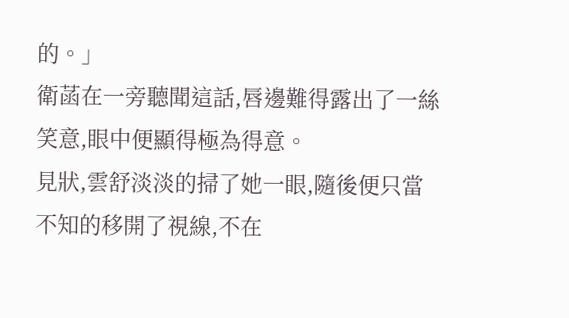的。」
衛菡在一旁聽聞這話,唇邊難得露出了一絲笑意,眼中便顯得極為得意。
見狀,雲舒淡淡的掃了她一眼,隨後便只當不知的移開了視線,不在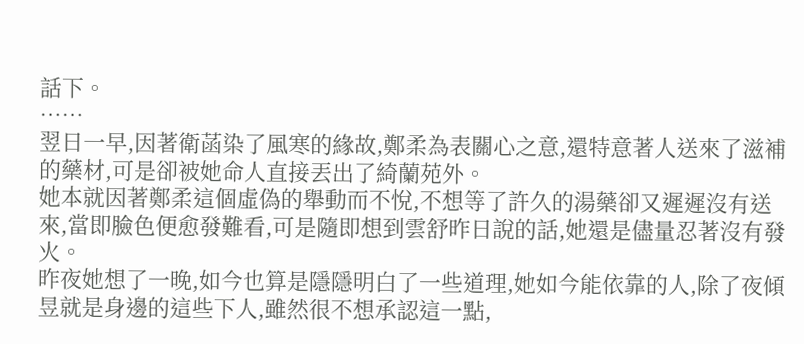話下。
……
翌日一早,因著衛菡染了風寒的緣故,鄭柔為表關心之意,還特意著人送來了滋補的藥材,可是卻被她命人直接丟出了綺蘭苑外。
她本就因著鄭柔這個虛偽的舉動而不悅,不想等了許久的湯藥卻又遲遲沒有送來,當即臉色便愈發難看,可是隨即想到雲舒昨日說的話,她還是儘量忍著沒有發火。
昨夜她想了一晚,如今也算是隱隱明白了一些道理,她如今能依靠的人,除了夜傾昱就是身邊的這些下人,雖然很不想承認這一點,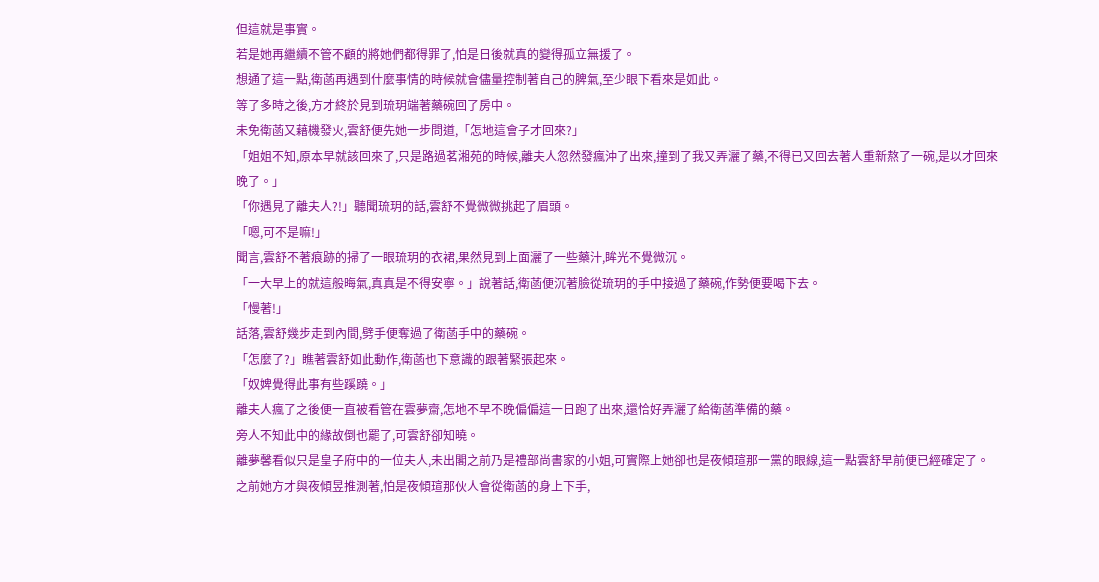但這就是事實。
若是她再繼續不管不顧的將她們都得罪了,怕是日後就真的變得孤立無援了。
想通了這一點,衛菡再遇到什麼事情的時候就會儘量控制著自己的脾氣,至少眼下看來是如此。
等了多時之後,方才終於見到琉玥端著藥碗回了房中。
未免衛菡又藉機發火,雲舒便先她一步問道,「怎地這會子才回來?」
「姐姐不知,原本早就該回來了,只是路過茗湘苑的時候,離夫人忽然發瘋沖了出來,撞到了我又弄灑了藥,不得已又回去著人重新熬了一碗,是以才回來晚了。」
「你遇見了離夫人?!」聽聞琉玥的話,雲舒不覺微微挑起了眉頭。
「嗯,可不是嘛!」
聞言,雲舒不著痕跡的掃了一眼琉玥的衣裙,果然見到上面灑了一些藥汁,眸光不覺微沉。
「一大早上的就這般晦氣,真真是不得安寧。」說著話,衛菡便沉著臉從琉玥的手中接過了藥碗,作勢便要喝下去。
「慢著!」
話落,雲舒幾步走到內間,劈手便奪過了衛菡手中的藥碗。
「怎麼了?」瞧著雲舒如此動作,衛菡也下意識的跟著緊張起來。
「奴婢覺得此事有些蹊蹺。」
離夫人瘋了之後便一直被看管在雲夢齋,怎地不早不晚偏偏這一日跑了出來,還恰好弄灑了給衛菡準備的藥。
旁人不知此中的緣故倒也罷了,可雲舒卻知曉。
離夢馨看似只是皇子府中的一位夫人,未出閣之前乃是禮部尚書家的小姐,可實際上她卻也是夜傾瑄那一黨的眼線,這一點雲舒早前便已經確定了。
之前她方才與夜傾昱推測著,怕是夜傾瑄那伙人會從衛菡的身上下手,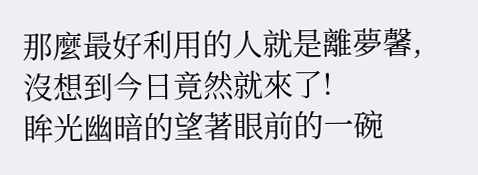那麼最好利用的人就是離夢馨,沒想到今日竟然就來了!
眸光幽暗的望著眼前的一碗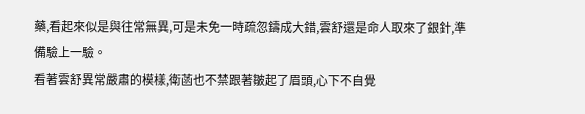藥,看起來似是與往常無異,可是未免一時疏忽鑄成大錯,雲舒還是命人取來了銀針,準備驗上一驗。
看著雲舒異常嚴肅的模樣,衛菡也不禁跟著皺起了眉頭,心下不自覺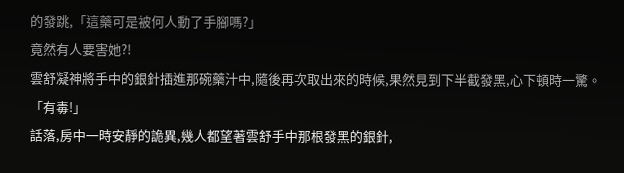的發跳,「這藥可是被何人動了手腳嗎?」
竟然有人要害她?!
雲舒凝神將手中的銀針插進那碗藥汁中,隨後再次取出來的時候,果然見到下半截發黑,心下頓時一驚。
「有毒!」
話落,房中一時安靜的詭異,幾人都望著雲舒手中那根發黑的銀針,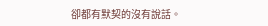卻都有默契的沒有說話。